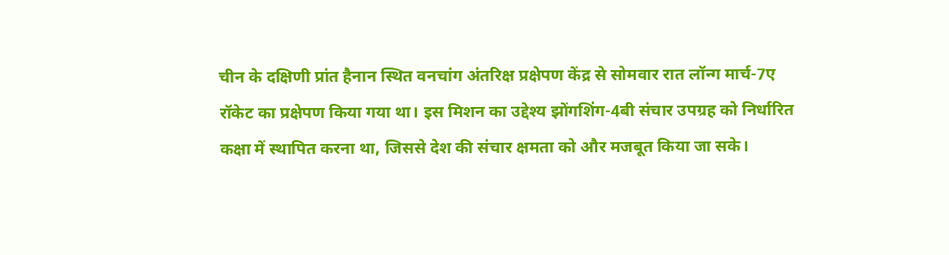चीन के दक्षिणी प्रांत हैनान स्थित वनचांग अंतरिक्ष प्रक्षेपण केंद्र से सोमवार रात लॉन्ग मार्च-7ए रॉकेट का प्रक्षेपण किया गया था। इस मिशन का उद्देश्य झोंगशिंग-4बी संचार उपग्रह को निर्धारित कक्षा में स्थापित करना था, जिससे देश की संचार क्षमता को और मजबूत किया जा सके।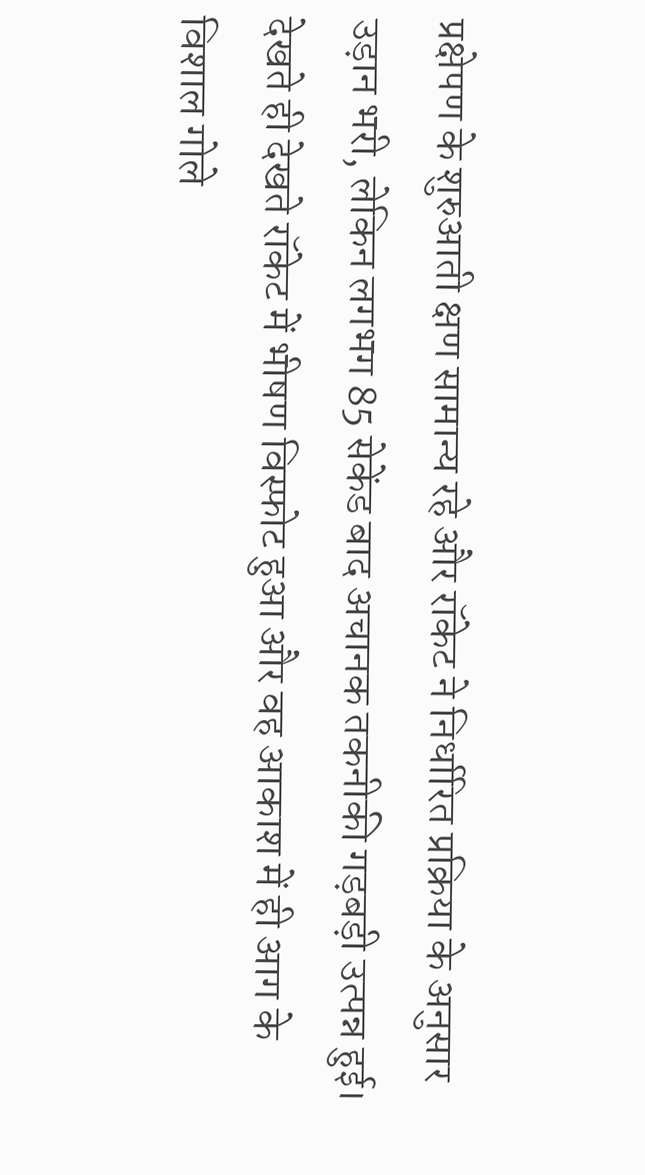प्रक्षेपण के शुरुआती क्षण सामान्य रहे और रॉकेट ने निर्धारित प्रक्रिया के अनुसार उड़ान भरी, लेकिन लगभग 85 सेकेंड बाद अचानक तकनीकी गड़बड़ी उत्पन्न हुई। देखते ही देखते रॉकेट में भीषण विस्फोट हुआ और वह आकाश में ही आग के विशाल गोले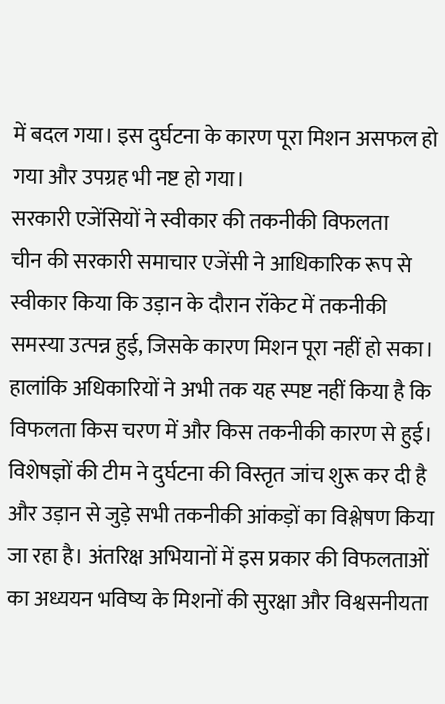में बदल गया। इस दुर्घटना के कारण पूरा मिशन असफल हो गया और उपग्रह भी नष्ट हो गया।
सरकारी एजेंसियों ने स्वीकार की तकनीकी विफलता
चीन की सरकारी समाचार एजेंसी ने आधिकारिक रूप से स्वीकार किया कि उड़ान के दौरान रॉकेट में तकनीकी समस्या उत्पन्न हुई, जिसके कारण मिशन पूरा नहीं हो सका। हालांकि अधिकारियों ने अभी तक यह स्पष्ट नहीं किया है कि विफलता किस चरण में और किस तकनीकी कारण से हुई। विशेषज्ञों की टीम ने दुर्घटना की विस्तृत जांच शुरू कर दी है और उड़ान से जुड़े सभी तकनीकी आंकड़ों का विश्लेषण किया जा रहा है। अंतरिक्ष अभियानों में इस प्रकार की विफलताओं का अध्ययन भविष्य के मिशनों की सुरक्षा और विश्वसनीयता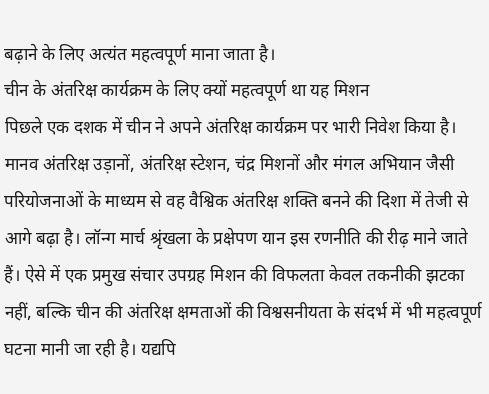बढ़ाने के लिए अत्यंत महत्वपूर्ण माना जाता है।
चीन के अंतरिक्ष कार्यक्रम के लिए क्यों महत्वपूर्ण था यह मिशन
पिछले एक दशक में चीन ने अपने अंतरिक्ष कार्यक्रम पर भारी निवेश किया है। मानव अंतरिक्ष उड़ानों, अंतरिक्ष स्टेशन, चंद्र मिशनों और मंगल अभियान जैसी परियोजनाओं के माध्यम से वह वैश्विक अंतरिक्ष शक्ति बनने की दिशा में तेजी से आगे बढ़ा है। लॉन्ग मार्च श्रृंखला के प्रक्षेपण यान इस रणनीति की रीढ़ माने जाते हैं। ऐसे में एक प्रमुख संचार उपग्रह मिशन की विफलता केवल तकनीकी झटका नहीं, बल्कि चीन की अंतरिक्ष क्षमताओं की विश्वसनीयता के संदर्भ में भी महत्वपूर्ण घटना मानी जा रही है। यद्यपि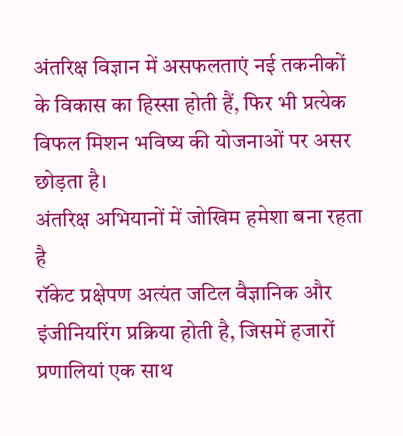अंतरिक्ष विज्ञान में असफलताएं नई तकनीकों के विकास का हिस्सा होती हैं, फिर भी प्रत्येक विफल मिशन भविष्य की योजनाओं पर असर छोड़ता है।
अंतरिक्ष अभियानों में जोखिम हमेशा बना रहता है
रॉकेट प्रक्षेपण अत्यंत जटिल वैज्ञानिक और इंजीनियरिंग प्रक्रिया होती है, जिसमें हजारों प्रणालियां एक साथ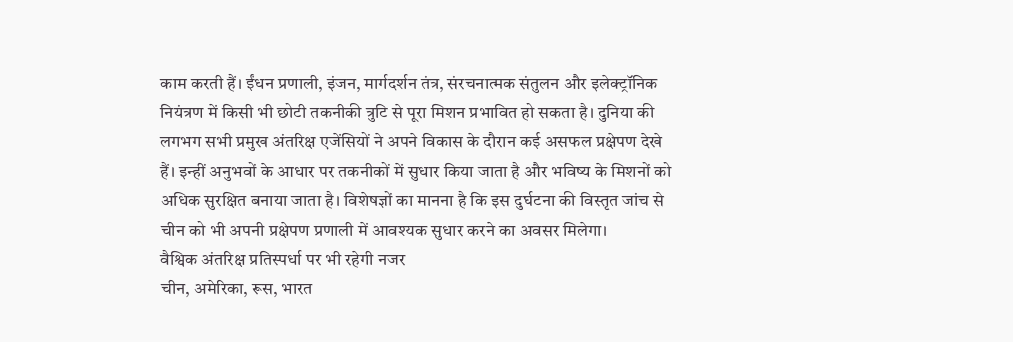काम करती हैं। ईंधन प्रणाली, इंजन, मार्गदर्शन तंत्र, संरचनात्मक संतुलन और इलेक्ट्रॉनिक नियंत्रण में किसी भी छोटी तकनीकी त्रुटि से पूरा मिशन प्रभावित हो सकता है। दुनिया की लगभग सभी प्रमुख अंतरिक्ष एजेंसियों ने अपने विकास के दौरान कई असफल प्रक्षेपण देखे हैं। इन्हीं अनुभवों के आधार पर तकनीकों में सुधार किया जाता है और भविष्य के मिशनों को अधिक सुरक्षित बनाया जाता है। विशेषज्ञों का मानना है कि इस दुर्घटना की विस्तृत जांच से चीन को भी अपनी प्रक्षेपण प्रणाली में आवश्यक सुधार करने का अवसर मिलेगा।
वैश्विक अंतरिक्ष प्रतिस्पर्धा पर भी रहेगी नजर
चीन, अमेरिका, रूस, भारत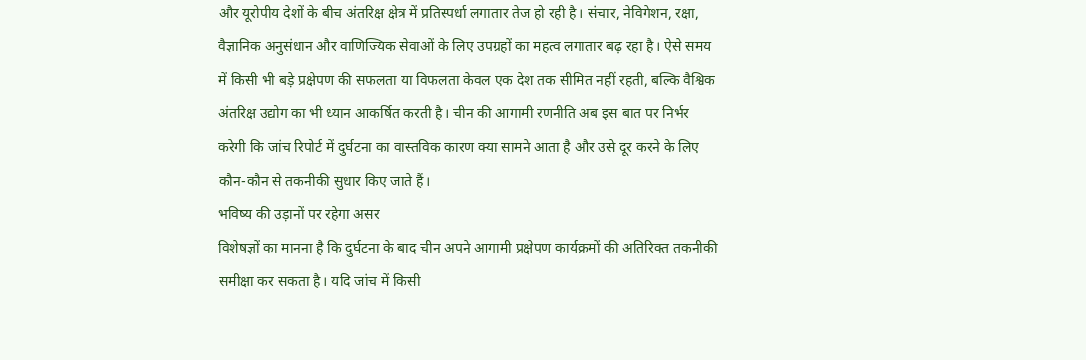और यूरोपीय देशों के बीच अंतरिक्ष क्षेत्र में प्रतिस्पर्धा लगातार तेज हो रही है। संचार, नेविगेशन, रक्षा, वैज्ञानिक अनुसंधान और वाणिज्यिक सेवाओं के लिए उपग्रहों का महत्व लगातार बढ़ रहा है। ऐसे समय में किसी भी बड़े प्रक्षेपण की सफलता या विफलता केवल एक देश तक सीमित नहीं रहती, बल्कि वैश्विक अंतरिक्ष उद्योग का भी ध्यान आकर्षित करती है। चीन की आगामी रणनीति अब इस बात पर निर्भर करेगी कि जांच रिपोर्ट में दुर्घटना का वास्तविक कारण क्या सामने आता है और उसे दूर करने के लिए कौन-कौन से तकनीकी सुधार किए जाते हैं।
भविष्य की उड़ानों पर रहेगा असर
विशेषज्ञों का मानना है कि दुर्घटना के बाद चीन अपने आगामी प्रक्षेपण कार्यक्रमों की अतिरिक्त तकनीकी समीक्षा कर सकता है। यदि जांच में किसी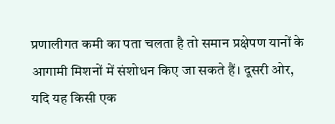प्रणालीगत कमी का पता चलता है तो समान प्रक्षेपण यानों के आगामी मिशनों में संशोधन किए जा सकते हैं। दूसरी ओर, यदि यह किसी एक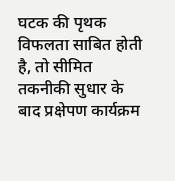घटक की पृथक विफलता साबित होती है, तो सीमित तकनीकी सुधार के बाद प्रक्षेपण कार्यक्रम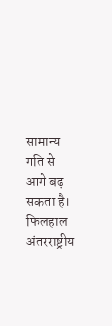सामान्य गति से आगे बढ़ सकता है। फिलहाल अंतरराष्ट्रीय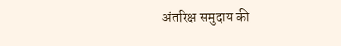अंतरिक्ष समुदाय की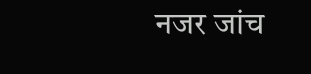नजर जांच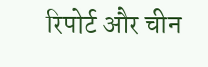रिपोर्ट और चीन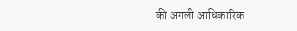की अगली आधिकारिक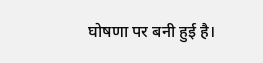घोषणा पर बनी हुई है।